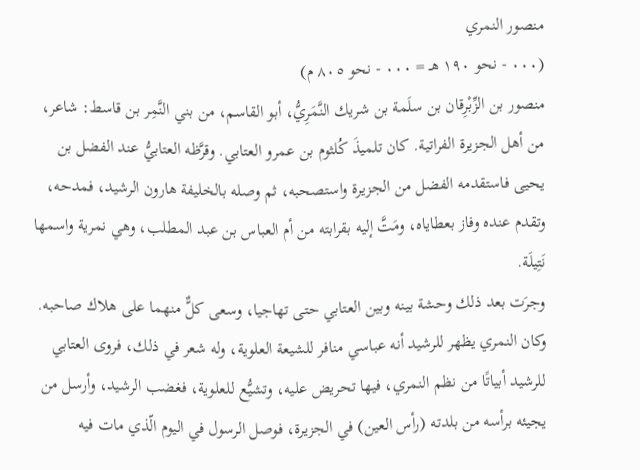منصور النمري
(٠٠٠ - نحو ١٩٠ هـ = ٠٠٠ - نحو ٨٠٥ م)
منصور بن الزِّبْرِقان بن سلَمة بن شريك النَّمَرِيُّ، أبو القاسم، من بني النَّمِر بن قاسط: شاعر، من أهل الجزيرة الفراتية. كان تلميذَ كُلثوم بن عمرو العتابي. وقرَّظه العتابيُّ عند الفضل بن يحيى فاستقدمه الفضل من الجزيرة واستصحبه، ثم وصله بالخليفة هارون الرشيد، فمدحه، وتقدم عنده وفاز بعطاياه، ومَتَّ إليه بقرابته من أم العباس بن عبد المطلب، وهي نمرية واسمها نَتِيلَة.
وجرَت بعد ذلك وحشة بينه وبين العتابي حتى تهاجيا، وسعى كلٌّ منهما على هلاك صاحبه.
وكان النمري يظهر للرشيد أنه عباسي منافر للشيعة العلوية، وله شعر في ذلك، فروى العتابي للرشيد أبياتًا من نظم النمري، فيها تحريض عليه، وتشيُّع للعلوية، فغضب الرشيد، وأرسل من يجيئه برأسه من بلدته (رأس العين) في الجزيرة، فوصل الرسول في اليوم الّذي مات فيه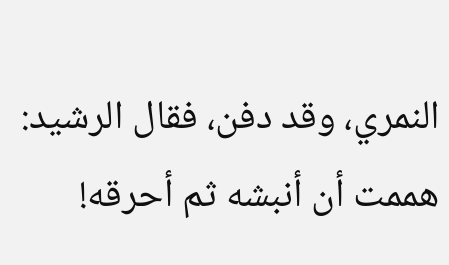النمري، وقد دفن، فقال الرشيد: هممت أن أنبشه ثم أحرقه!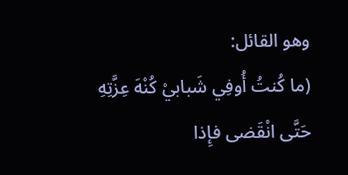وهو القائل:
(ما كُنتُ أُوفِي شَبابيْ كُنْهَ عِزَّتِهِ حَتَّى انْقَضى فإِذا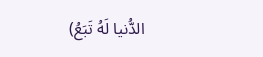الدُّنيا لَهُ تَبَعُ)